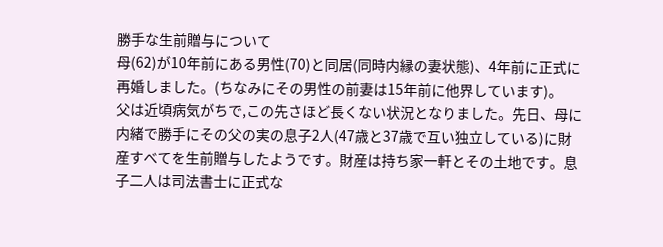勝手な生前贈与について
母(62)が10年前にある男性(70)と同居(同時内縁の妻状態)、4年前に正式に再婚しました。(ちなみにその男性の前妻は15年前に他界しています)。
父は近頃病気がちで,この先さほど長くない状況となりました。先日、母に内緒で勝手にその父の実の息子2人(47歳と37歳で互い独立している)に財産すべてを生前贈与したようです。財産は持ち家一軒とその土地です。息子二人は司法書士に正式な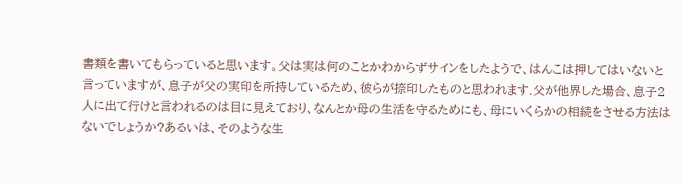書類を書いてもらっていると思います。父は実は何のことかわからずサインをしたようで、はんこは押してはいないと言っていますが、息子が父の実印を所持しているため、彼らが捺印したものと思われます.父が他界した場合、息子2人に出て行けと言われるのは目に見えており、なんとか母の生活を守るためにも、母にいくらかの相続をさせる方法はないでしょうか?あるいは、そのような生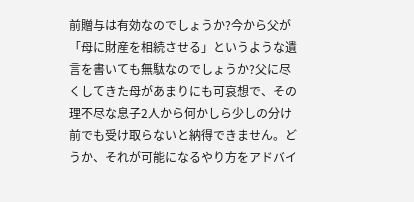前贈与は有効なのでしょうか?今から父が「母に財産を相続させる」というような遺言を書いても無駄なのでしょうか?父に尽くしてきた母があまりにも可哀想で、その理不尽な息子2人から何かしら少しの分け前でも受け取らないと納得できません。どうか、それが可能になるやり方をアドバイ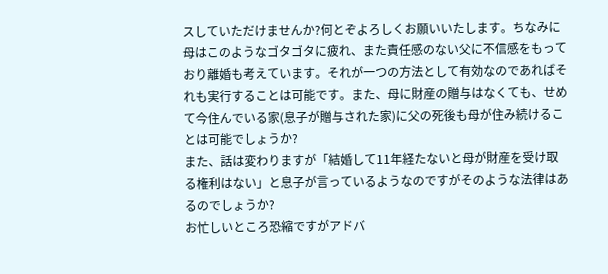スしていただけませんか?何とぞよろしくお願いいたします。ちなみに母はこのようなゴタゴタに疲れ、また責任感のない父に不信感をもっており離婚も考えています。それが一つの方法として有効なのであればそれも実行することは可能です。また、母に財産の贈与はなくても、せめて今住んでいる家(息子が贈与された家)に父の死後も母が住み続けることは可能でしょうか?
また、話は変わりますが「結婚して11年経たないと母が財産を受け取る権利はない」と息子が言っているようなのですがそのような法律はあるのでしょうか?
お忙しいところ恐縮ですがアドバ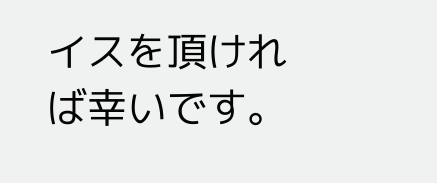イスを頂ければ幸いです。